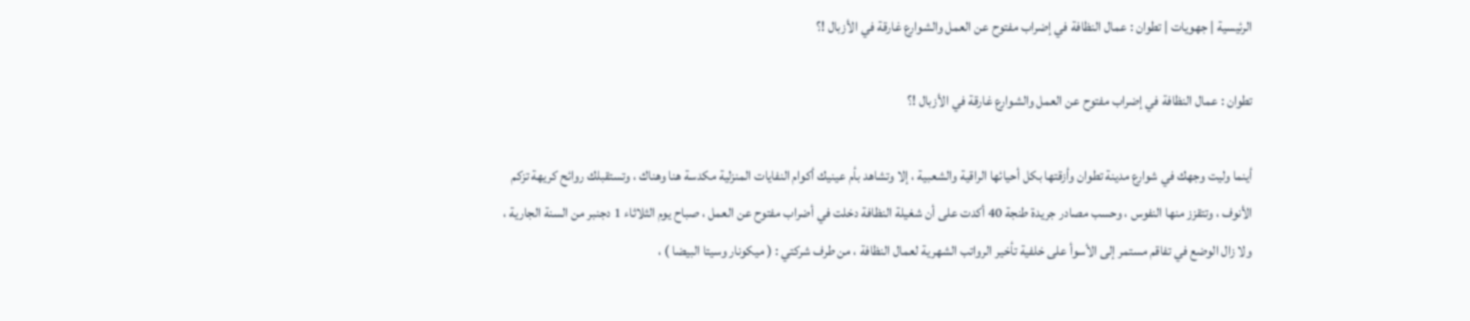الرئيسية | جهويات | تطوان : عمال النظافة في إضراب مفتوح عن العمل والشوارع غارقة في الأزبال !؟

تطوان : عمال النظافة في إضراب مفتوح عن العمل والشوارع غارقة في الأزبال !؟

أينما وليت وجهك في شوارع مدينة تطوان وأزقتها بكل أحيائها الراقية والشعبية ، إلا وتشاهد بأم عينيك أكوام النفايات المنزلية مكدسة هنا وهناك ، وتستقبلك روائح كريهة تزكم الأنوف ، وتتقزز منها النفوس ، وحسب مصادر جريدة طنجة 40 أكدت على أن شغيلة النظافة دخلت في أضراب مفتوح عن العمل ، صباح يوم الثلاثاء 1 دجنبر من السنة الجارية ، ولا زال الوضع في تفاقم مستمر إلى الأسوأ على خلفية تأخير الرواتب الشهرية لعمال النظافة ، من طرف شركتي : ( ميكونار وسيتا البيضا ) ،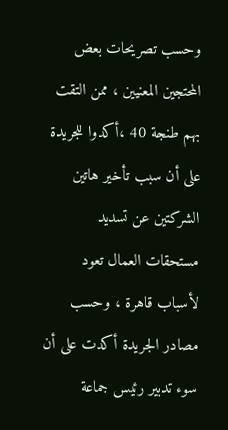وحسب تصريحات بعض المحتجين المعنيين ، ممن التقت بهم طنجة 40 ،أكدوا للجريدة على أن سبب تأخير هاتين الشركتين عن تسديد مستحقات العمال تعود لأسباب قاهرة ، وحسب مصادر الجريدة أكدت على أن سوء تدبير رئيس جماعة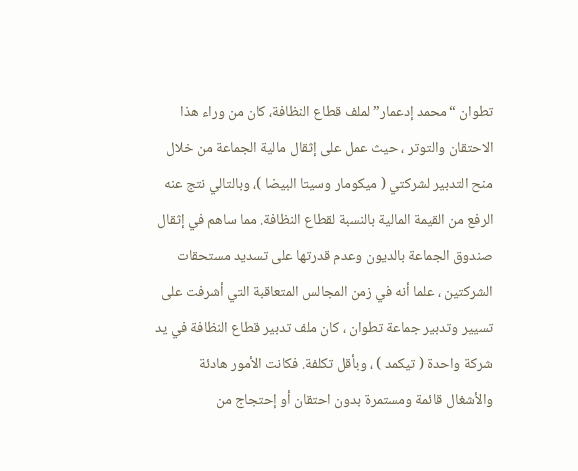تطوان “محمد إدعمار” لملف قطاع النظافة، كان من وراء هذا الاحتقان والتوتر ، حيث عمل على إثقال مالية الجماعة من خلال منح التدبير لشركتي ( ميكومار وسيتا البيضا )، وبالتالي نتج عنه الرفع من القيمة المالية بالنسبة لقطاع النظافة. مما ساهم في إثقال صندوق الجماعة بالديون وعدم قدرتها على تسديد مستحقات الشركتين ، علما أنه في زمن المجالس المتعاقبة التي أشرفت على تسيير وتدبير جماعة تطوان ، كان ملف تدبير قطاع النظافة في يد شركة واحدة ( تيكمد ) ، وبأقل تكلفة. فكانت الأمور هادئة والأشغال قائمة ومستمرة بدون احتقان أو إحتجاج من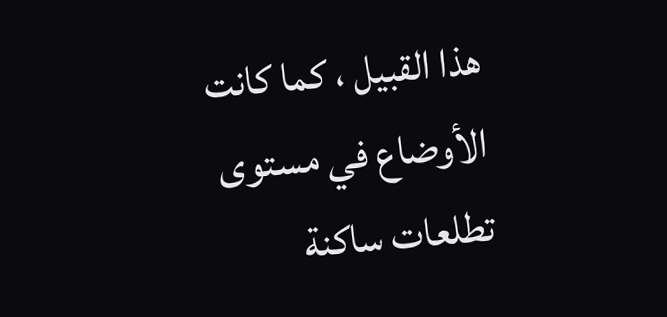هذا القبيل ، كما كانت الأوضاع في مستوى تطلعات ساكنة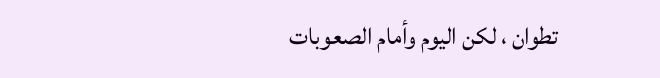تطوان ، لكن اليوم وأمام الصعوبات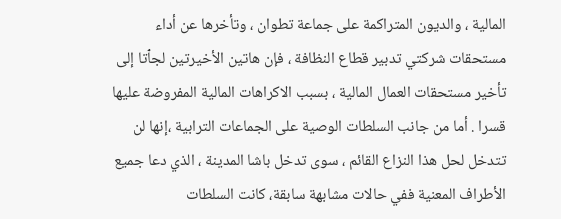المالية ، والديون المتراكمة على جماعة تطوان ، وتأخرها عن أداء مستحقات شركتي تدبير قطاع النظافة ، فإن هاتين الأخيرتين لجٱتا إلى تأخير مستحقات العمال المالية ، بسبب الاكراهات المالية المفروضة عليها قسرا . أما من جانب السلطات الوصية على الجماعات الترابية ،إنها لن تتدخل لحل هذا النزاع القائم ، سوى تدخل باشا المدينة ، الذي دعا جميع الأطراف المعنية ففي حالات مشابهة سابقة، كانت السلطات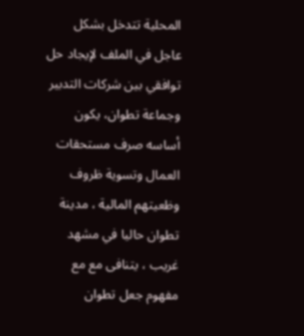المحلية تتدخل بشكل عاجل في الملف لإيجاد حل توافقي بين شركات التدبير وجماعة تطوان، يكون أساسه صرف مستحقات العمال وتسوية ظروف وظعيتهم المالية ، مدينة تطوان حاليا في مشهد غريب ، يتنافى مع مع مفهوم جعل تطوان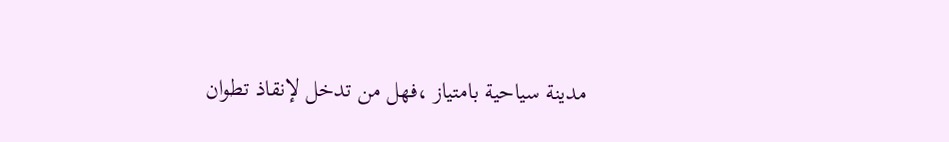مدينة سياحية بامتياز ،فهل من تدخل لإنقاذ تطوان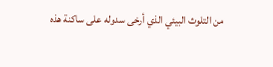من التلوث البيئي الذي أرخى سدوله على ساكنة هذه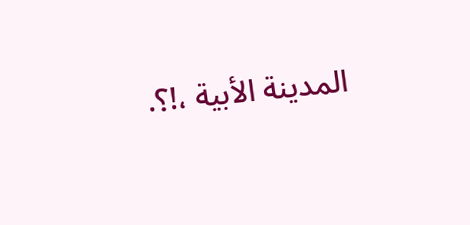المدينة الأبية ،!؟.